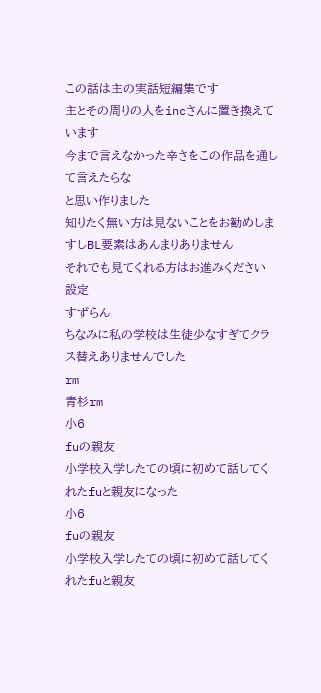この話は主の実話短編集です
主とその周りの人をincさんに置き換えています
今まで言えなかった辛さをこの作品を通して言えたらな
と思い作りました
知りたく無い方は見ないことをお勧めしますしBL要素はあんまりありません
それでも見てくれる方はお進みください
設定
すずらん
ちなみに私の学校は生徒少なすぎてクラス替えありませんでした
rm
青杉rm
小6
fuの親友
小学校入学したての頃に初めて話してくれたfuと親友になった
小6
fuの親友
小学校入学したての頃に初めて話してくれたfuと親友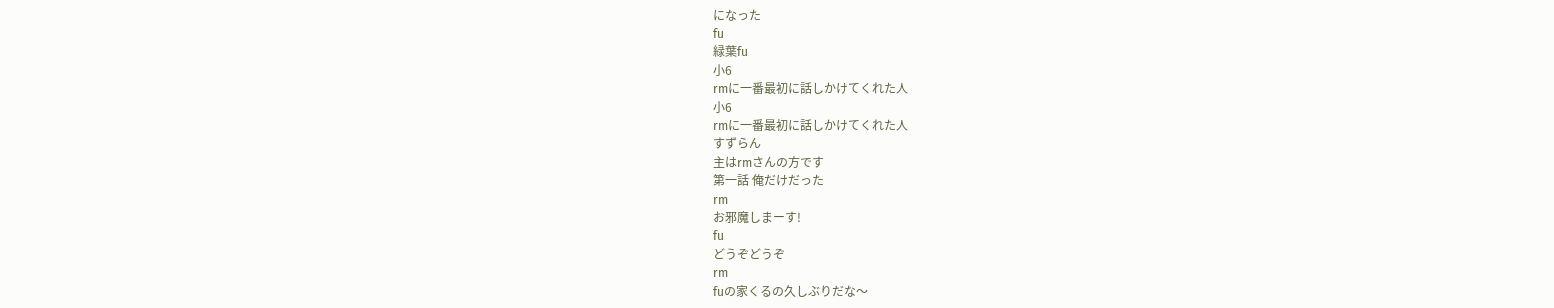になった
fu
緑葉fu
小6
rmに一番最初に話しかけてくれた人
小6
rmに一番最初に話しかけてくれた人
すずらん
主はrmさんの方です
第一話 俺だけだった
rm
お邪魔しまーす!
fu
どうぞどうぞ
rm
fuの家くるの久しぶりだな〜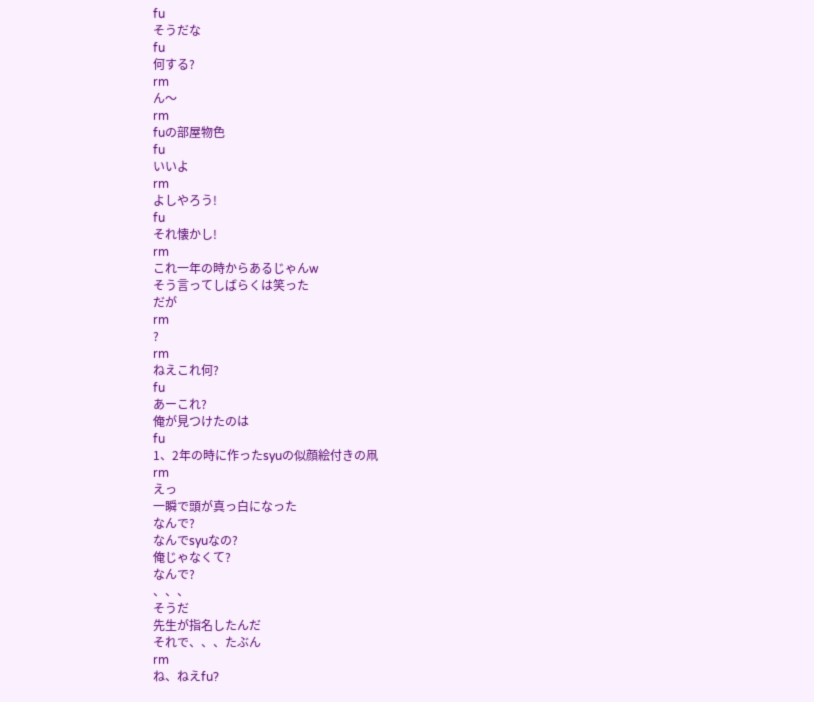fu
そうだな
fu
何する?
rm
ん〜
rm
fuの部屋物色
fu
いいよ
rm
よしやろう!
fu
それ懐かし!
rm
これ一年の時からあるじゃんw
そう言ってしばらくは笑った
だが
rm
?
rm
ねえこれ何?
fu
あーこれ?
俺が見つけたのは
fu
1、2年の時に作ったsyuの似顔絵付きの凧
rm
えっ
一瞬で頭が真っ白になった
なんで?
なんでsyuなの?
俺じゃなくて?
なんで?
、、、
そうだ
先生が指名したんだ
それで、、、たぶん
rm
ね、ねえfu?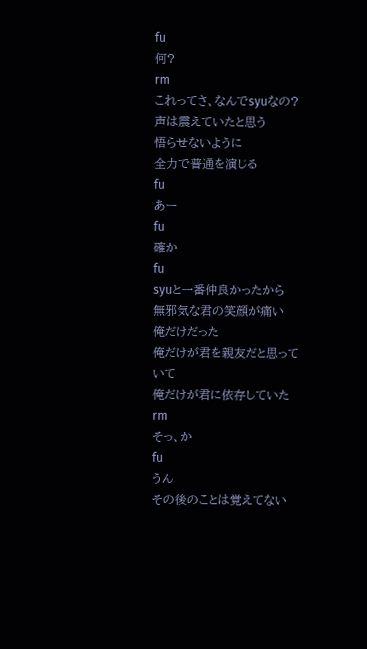fu
何?
rm
これってさ、なんでsyuなの?
声は震えていたと思う
悟らせないように
全力で普通を演じる
fu
あー
fu
確か
fu
syuと一番仲良かったから
無邪気な君の笑顔が痛い
俺だけだった
俺だけが君を親友だと思っていて
俺だけが君に依存していた
rm
そっ、か
fu
うん
その後のことは覚えてない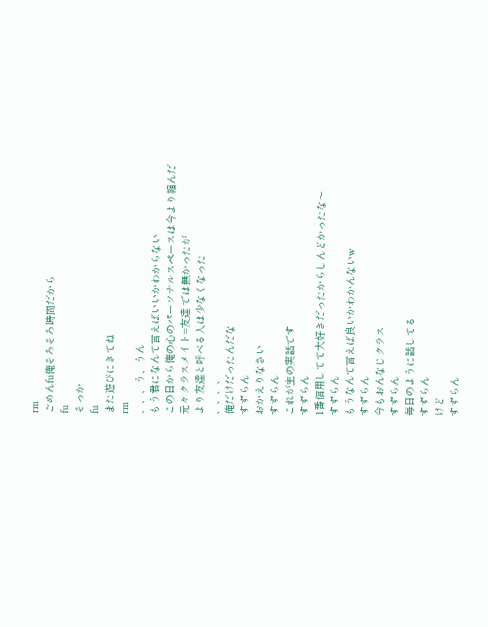rm
ごめんfu俺そろそろ時間だから
fu
そっか
fu
また遊びにきてね
rm
、、、う、うん
もう君になんて言えばいいかわからない
この日から俺の心のパーソナルスペースは今より縮んだ
元々クラスメイト=友達 では無かったが
より友達と呼べる人は少なくなった
、、、、
俺だけだったんだな
すずらん
おかえりなさい
すずらん
これが主の実話です
すずらん
1番信用してて大好きだったからしんどかったな〜
すずらん
もうなんて言えば良いかわかんないw
すずらん
今もおんなじクラス
すずらん
毎日のように話してる
すずらん
けど
すずらん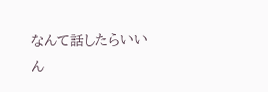なんて話したらいいん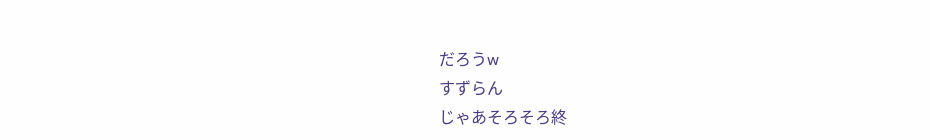だろうw
すずらん
じゃあそろそろ終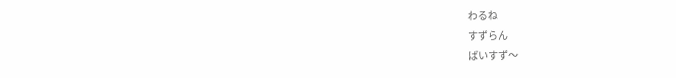わるね
すずらん
ばいすず〜